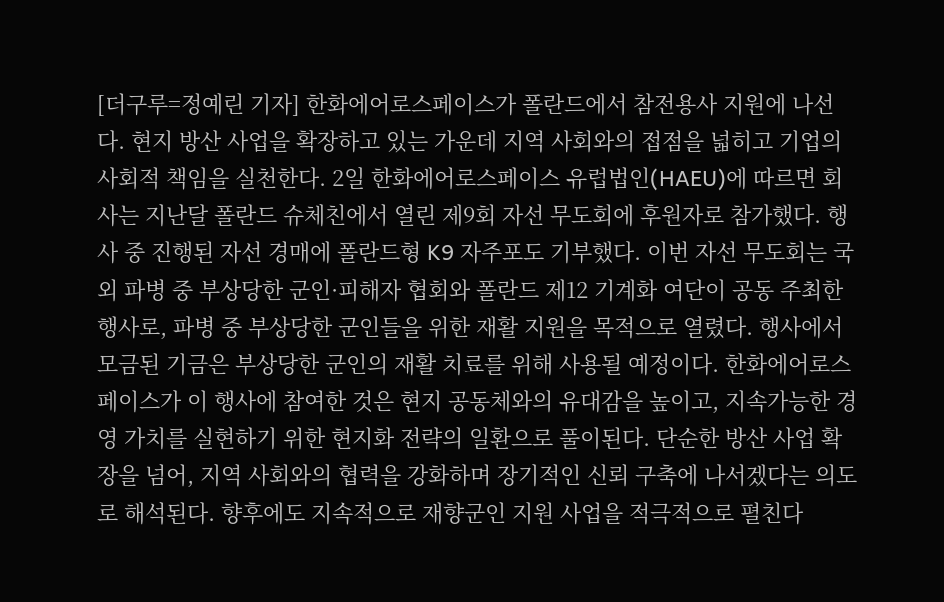[더구루=정예린 기자] 한화에어로스페이스가 폴란드에서 참전용사 지원에 나선다. 현지 방산 사업을 확장하고 있는 가운데 지역 사회와의 접점을 넓히고 기업의 사회적 책임을 실천한다. 2일 한화에어로스페이스 유럽법인(HAEU)에 따르면 회사는 지난달 폴란드 슈체친에서 열린 제9회 자선 무도회에 후원자로 참가했다. 행사 중 진행된 자선 경매에 폴란드형 K9 자주포도 기부했다. 이번 자선 무도회는 국외 파병 중 부상당한 군인·피해자 협회와 폴란드 제12 기계화 여단이 공동 주최한 행사로, 파병 중 부상당한 군인들을 위한 재활 지원을 목적으로 열렸다. 행사에서 모금된 기금은 부상당한 군인의 재활 치료를 위해 사용될 예정이다. 한화에어로스페이스가 이 행사에 참여한 것은 현지 공동체와의 유대감을 높이고, 지속가능한 경영 가치를 실현하기 위한 현지화 전략의 일환으로 풀이된다. 단순한 방산 사업 확장을 넘어, 지역 사회와의 협력을 강화하며 장기적인 신뢰 구축에 나서겠다는 의도로 해석된다. 향후에도 지속적으로 재향군인 지원 사업을 적극적으로 펼친다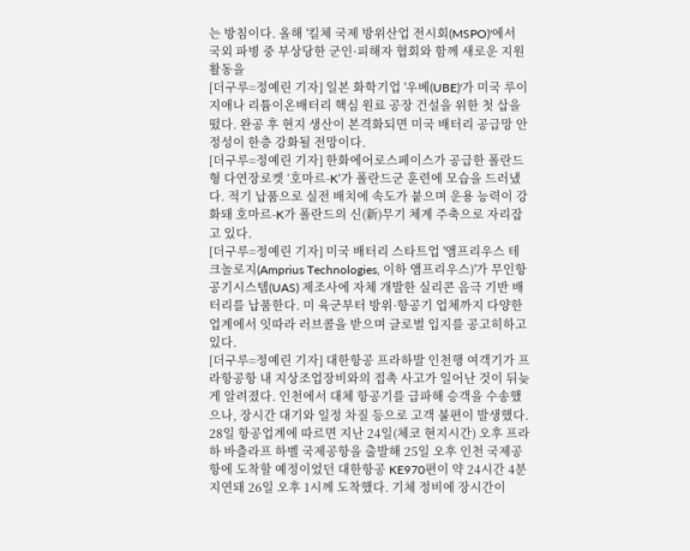는 방침이다. 올해 '킬체 국제 방위산업 전시회(MSPO)'에서 국외 파병 중 부상당한 군인·피해자 협회와 함께 새로운 지원 활동을
[더구루=정예린 기자] 일본 화학기업 '우베(UBE)'가 미국 루이지애나 리튬이온배터리 핵심 원료 공장 건설을 위한 첫 삽을 떴다. 완공 후 현지 생산이 본격화되면 미국 배터리 공급망 안정성이 한층 강화될 전망이다.
[더구루=정예린 기자] 한화에어로스페이스가 공급한 폴란드형 다연장로켓 ‘호마르-K’가 폴란드군 훈련에 모습을 드러냈다. 적기 납품으로 실전 배치에 속도가 붙으며 운용 능력이 강화돼 호마르-K가 폴란드의 신(新)무기 체계 주축으로 자리잡고 있다.
[더구루=정예린 기자] 미국 배터리 스타트업 '앰프리우스 테크놀로지(Amprius Technologies, 이하 앰프리우스)'가 무인항공기시스템(UAS) 제조사에 자체 개발한 실리콘 음극 기반 배터리를 납품한다. 미 육군부터 방위·항공기 업체까지 다양한 업계에서 잇따라 러브콜을 받으며 글로벌 입지를 공고히하고 있다.
[더구루=정예린 기자] 대한항공 프라하발 인천행 여객기가 프라항공항 내 지상조업장비와의 접촉 사고가 일어난 것이 뒤늦게 알려졌다. 인천에서 대체 항공기를 급파해 승객을 수송했으나, 장시간 대기와 일정 차질 등으로 고객 불편이 발생했다. 28일 항공업계에 따르면 지난 24일(체코 현지시간) 오후 프라하 바츨라프 하벨 국제공항을 출발해 25일 오후 인천 국제공항에 도착할 예정이었던 대한항공 KE970편이 약 24시간 4분 지연돼 26일 오후 1시께 도착했다. 기체 정비에 장시간이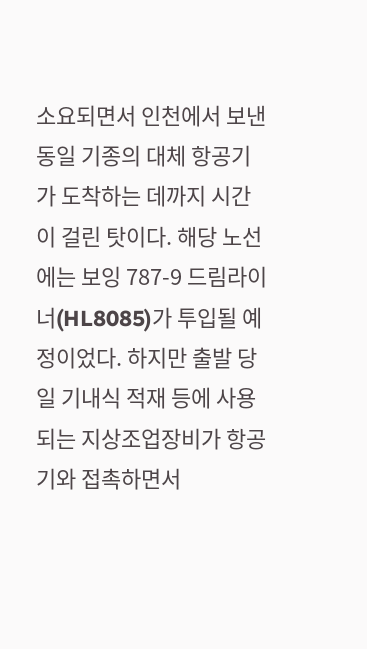소요되면서 인천에서 보낸 동일 기종의 대체 항공기가 도착하는 데까지 시간이 걸린 탓이다. 해당 노선에는 보잉 787-9 드림라이너(HL8085)가 투입될 예정이었다. 하지만 출발 당일 기내식 적재 등에 사용되는 지상조업장비가 항공기와 접촉하면서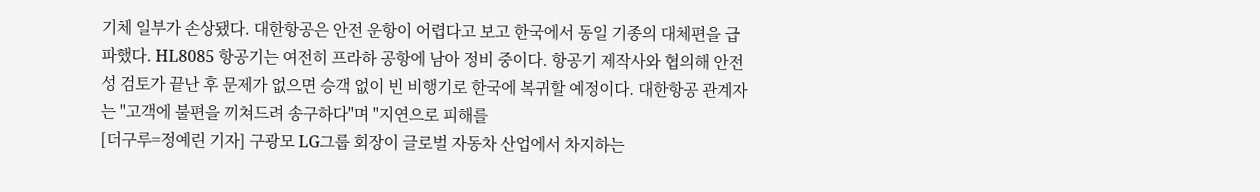기체 일부가 손상됐다. 대한항공은 안전 운항이 어렵다고 보고 한국에서 동일 기종의 대체편을 급파했다. HL8085 항공기는 여전히 프라하 공항에 남아 정비 중이다. 항공기 제작사와 협의해 안전성 검토가 끝난 후 문제가 없으면 승객 없이 빈 비행기로 한국에 복귀할 예정이다. 대한항공 관계자는 "고객에 불편을 끼쳐드려 송구하다"며 "지연으로 피해를
[더구루=정예린 기자] 구광모 LG그룹 회장이 글로벌 자동차 산업에서 차지하는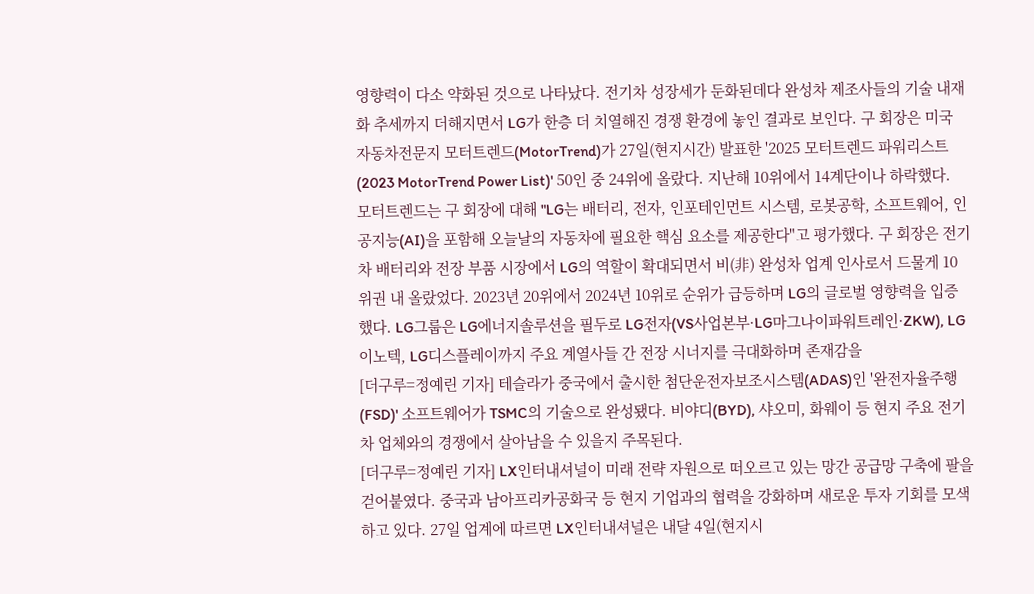영향력이 다소 약화된 것으로 나타났다. 전기차 성장세가 둔화된데다 완성차 제조사들의 기술 내재화 추세까지 더해지면서 LG가 한층 더 치열해진 경쟁 환경에 놓인 결과로 보인다. 구 회장은 미국 자동차전문지 모터트렌드(MotorTrend)가 27일(현지시간) 발표한 '2025 모터트렌드 파워리스트(2023 MotorTrend Power List)' 50인 중 24위에 올랐다. 지난해 10위에서 14계단이나 하락했다. 모터트렌드는 구 회장에 대해 "LG는 배터리, 전자, 인포테인먼트 시스템, 로봇공학, 소프트웨어, 인공지능(AI)을 포함해 오늘날의 자동차에 필요한 핵심 요소를 제공한다"고 평가했다. 구 회장은 전기차 배터리와 전장 부품 시장에서 LG의 역할이 확대되면서 비(非) 완성차 업계 인사로서 드물게 10위권 내 올랐었다. 2023년 20위에서 2024년 10위로 순위가 급등하며 LG의 글로벌 영향력을 입증했다. LG그룹은 LG에너지솔루션을 필두로 LG전자(VS사업본부·LG마그나이파워트레인·ZKW), LG이노텍, LG디스플레이까지 주요 계열사들 간 전장 시너지를 극대화하며 존재감을
[더구루=정예린 기자] 테슬라가 중국에서 출시한 첨단운전자보조시스템(ADAS)인 '완전자율주행(FSD)' 소프트웨어가 TSMC의 기술으로 완성됐다. 비야디(BYD), 샤오미, 화웨이 등 현지 주요 전기차 업체와의 경쟁에서 살아남을 수 있을지 주목된다.
[더구루=정예린 기자] LX인터내셔널이 미래 전략 자원으로 떠오르고 있는 망간 공급망 구축에 팔을 걷어붙였다. 중국과 남아프리카공화국 등 현지 기업과의 협력을 강화하며 새로운 투자 기회를 모색하고 있다. 27일 업계에 따르면 LX인터내셔널은 내달 4일(현지시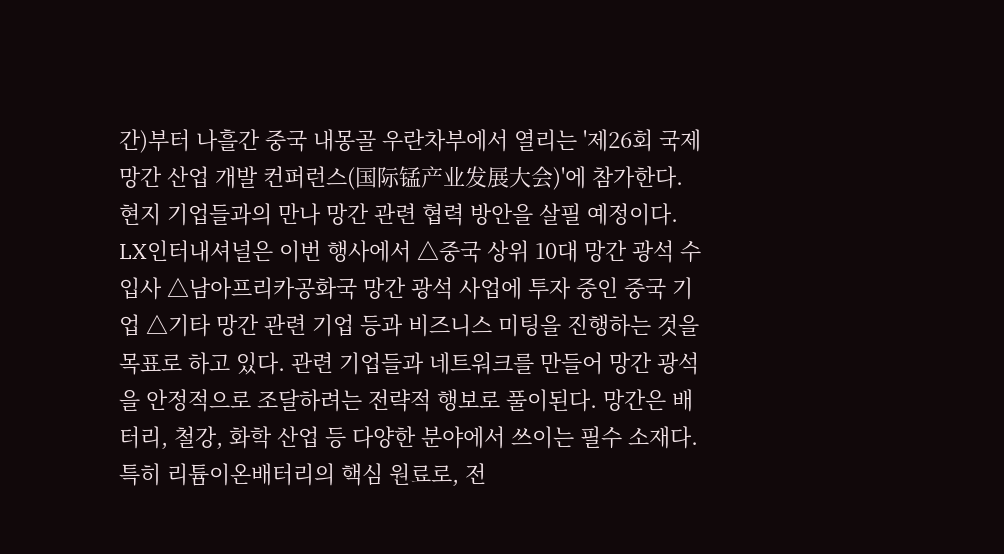간)부터 나흘간 중국 내몽골 우란차부에서 열리는 '제26회 국제 망간 산업 개발 컨퍼런스(国际锰产业发展大会)'에 참가한다. 현지 기업들과의 만나 망간 관련 협력 방안을 살필 예정이다. LX인터내셔널은 이번 행사에서 △중국 상위 10대 망간 광석 수입사 △남아프리카공화국 망간 광석 사업에 투자 중인 중국 기업 △기타 망간 관련 기업 등과 비즈니스 미팅을 진행하는 것을 목표로 하고 있다. 관련 기업들과 네트워크를 만들어 망간 광석을 안정적으로 조달하려는 전략적 행보로 풀이된다. 망간은 배터리, 철강, 화학 산업 등 다양한 분야에서 쓰이는 필수 소재다. 특히 리튬이온배터리의 핵심 원료로, 전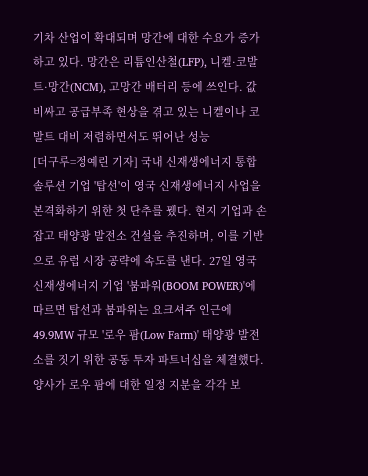기차 산업이 확대되며 망간에 대한 수요가 증가하고 있다. 망간은 리튬인산철(LFP), 니켈·코발트·망간(NCM), 고망간 배터리 등에 쓰인다. 값비싸고 공급부족 현상을 겪고 있는 니켈이나 코발트 대비 저렴하면서도 뛰어난 성능
[더구루=정예린 기자] 국내 신재생에너지 통합 솔루션 기업 '탑선'이 영국 신재생에너지 사업을 본격화하기 위한 첫 단추를 뀄다. 현지 기업과 손잡고 태양광 발전소 건설을 추진하며, 이를 기반으로 유럽 시장 공략에 속도를 낸다. 27일 영국 신재생에너지 기업 '붐파워(BOOM POWER)'에 따르면 탑선과 붐파워는 요크셔주 인근에 49.9MW 규모 '로우 팜(Low Farm)' 태양광 발전소를 짓기 위한 공동 투자 파트너십을 체결했다. 양사가 로우 팜에 대한 일정 지분을 각각 보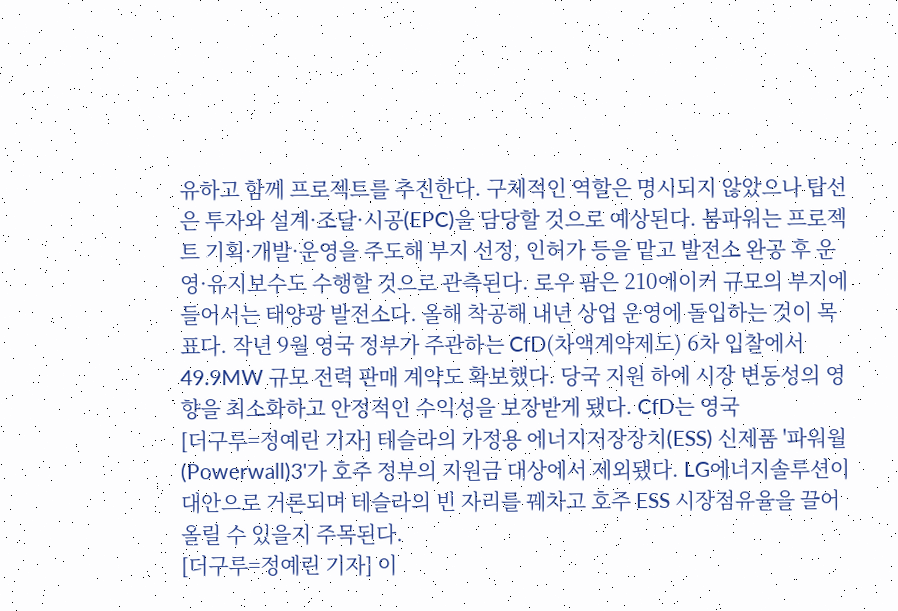유하고 함께 프로젝트를 추진한다. 구체적인 역할은 명시되지 않았으나 탑선은 투자와 설계·조달·시공(EPC)을 담당할 것으로 예상된다. 붐파워는 프로젝트 기획·개발·운영을 주도해 부지 선정, 인허가 등을 맡고 발전소 완공 후 운영·유지보수도 수행할 것으로 관측된다. 로우 팜은 210에이커 규모의 부지에 들어서는 태양광 발전소다. 올해 착공해 내년 상업 운영에 돌입하는 것이 목표다. 작년 9월 영국 정부가 주관하는 CfD(차액계약제도) 6차 입찰에서 49.9MW 규모 전력 판매 계약도 확보했다. 당국 지원 하에 시장 변동성의 영향을 최소화하고 안정적인 수익성을 보장받게 됐다. CfD는 영국
[더구루=정예린 기자] 테슬라의 가정용 에너지저장장치(ESS) 신제품 '파워월(Powerwall)3'가 호주 정부의 지원금 대상에서 제외됐다. LG에너지솔루션이 대안으로 거론되며 테슬라의 빈 자리를 꿰차고 호주 ESS 시장점유율을 끌어올릴 수 있을지 주목된다.
[더구루=정예린 기자] 이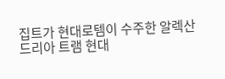집트가 현대로템이 수주한 알렉산드리아 트램 현대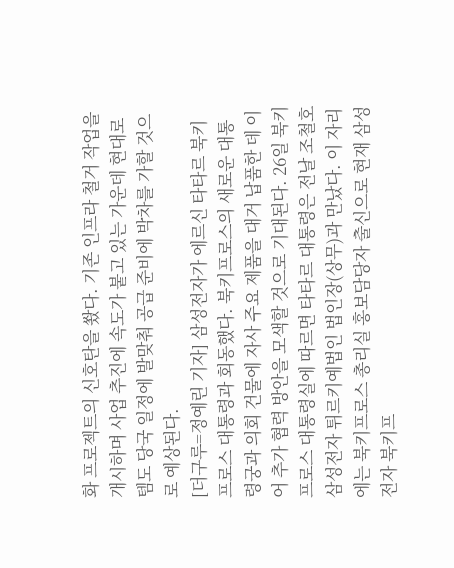화 프로젝트의 신호탄을 쐈다. 기존 인프라 철거 작업을 개시하며 사업 추진에 속도가 붙고 있는 가운데 현대로템도 당국 일정에 발맞춰 공급 준비에 박차를 가할 것으로 예상된다.
[더구루=정예린 기자] 삼성전자가 에르신 타타르 북키프로스 대통령과 회동했다. 북키프로스의 새로운 대통령궁과 의회 건물에 자사 주요 제품을 대거 납품한 데 이어 추가 협력 방안을 모색할 것으로 기대된다. 26일 북키프로스 대통령실에 따르면 타타르 대통령은 전날 조철호 삼성전자 튀르키예법인 법인장(상무)과 만났다. 이 자리에는 북키프로스 총리실 홍보담당자 출신으로 현재 삼성전자 북키프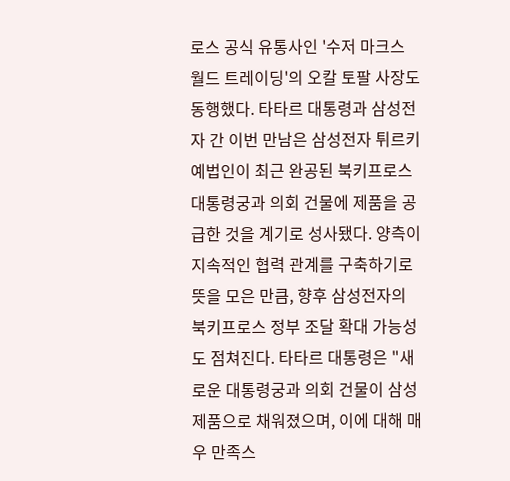로스 공식 유통사인 '수저 마크스 월드 트레이딩'의 오칼 토팔 사장도 동행했다. 타타르 대통령과 삼성전자 간 이번 만남은 삼성전자 튀르키예법인이 최근 완공된 북키프로스 대통령궁과 의회 건물에 제품을 공급한 것을 계기로 성사됐다. 양측이 지속적인 협력 관계를 구축하기로 뜻을 모은 만큼, 향후 삼성전자의 북키프로스 정부 조달 확대 가능성도 점쳐진다. 타타르 대통령은 "새로운 대통령궁과 의회 건물이 삼성 제품으로 채워졌으며, 이에 대해 매우 만족스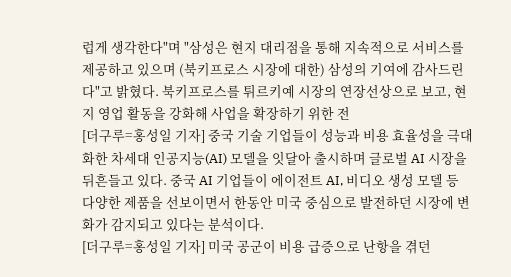럽게 생각한다"며 "삼성은 현지 대리점을 통해 지속적으로 서비스를 제공하고 있으며 (북키프로스 시장에 대한) 삼성의 기여에 감사드린다"고 밝혔다. 북키프로스를 튀르키예 시장의 연장선상으로 보고, 현지 영업 활동을 강화해 사업을 확장하기 위한 전
[더구루=홍성일 기자] 중국 기술 기업들이 성능과 비용 효율성을 극대화한 차세대 인공지능(AI) 모델을 잇달아 출시하며 글로벌 AI 시장을 뒤흔들고 있다. 중국 AI 기업들이 에이전트 AI, 비디오 생성 모델 등 다양한 제품을 선보이면서 한동안 미국 중심으로 발전하던 시장에 변화가 감지되고 있다는 분석이다.
[더구루=홍성일 기자] 미국 공군이 비용 급증으로 난항을 겪던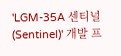'LGM-35A 센티널(Sentinel)' 개발 프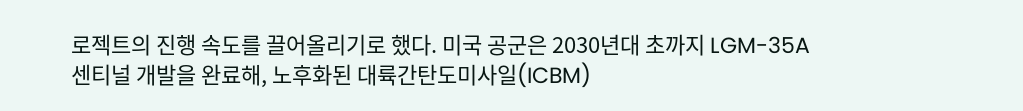로젝트의 진행 속도를 끌어올리기로 했다. 미국 공군은 2030년대 초까지 LGM-35A 센티널 개발을 완료해, 노후화된 대륙간탄도미사일(ICBM)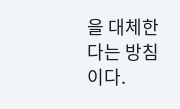을 대체한다는 방침이다.